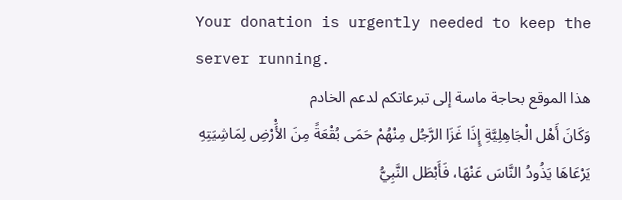Your donation is urgently needed to keep the server running.
هذا الموقع بحاجة ماسة إلى تبرعاتكم لدعم الخادم
وَكَانَ أَهْل الْجَاهِلِيَّةِ إِذَا غَزَا الرَّجُل مِنْهُمْ حَمَى بُقْعَةً مِنَ الأَْرْضِ لِمَاشِيَتِهِ يَرْعَاهَا يَذُودُ النَّاسَ عَنْهَا، فَأَبْطَل النَّبِيُّ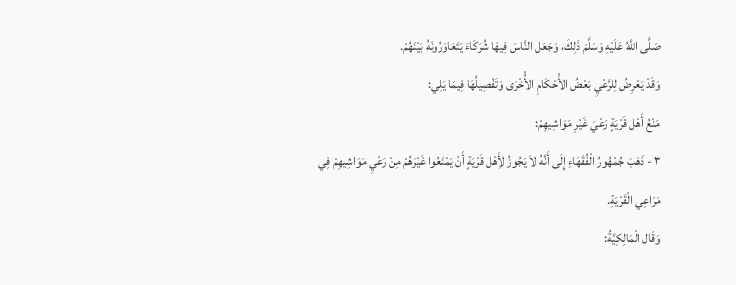صَلَّى اللَّهُ عَلَيْهِ وَسَلَّمَ ذَلِكَ، وَجَعَل النَّاسَ فِيهَا شُرَكَاءَ يَتَعَاوَرُونَهُ بَيْنَهُمْ.
وَقَدْ يَعْرِضُ لِلرَّعْيِ بَعْضُ الأَْحْكَامِ الأُْخْرَى وَتَفْصِيلُهَا فِيمَا يَلِي:
مَنْعُ أَهْل قَرْيَةٍ رَعْيَ غَيْرِ مَوَاشِيهِمْ:
٣ - ذَهَبَ جُمْهُورُ الْفُقَهَاءِ إِلَى أَنَّهُ لاَ يَجُوزُ لأَِهْل قَرْيَةٍ أَنْ يَمْنَعُوا غَيْرَهُمْ مِنْ رَعْيِ مَوَاشِيهِمْ فِي مَرَاعِي الْقَرْيَةِ.
وَقَال الْمَالِكِيَّةُ: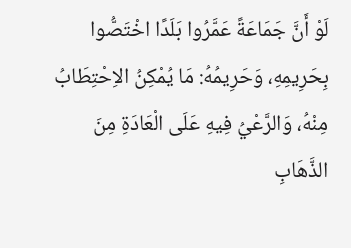لَوْ أَنَّ جَمَاعَةً عَمَّرُوا بَلَدًا اخْتَصُّوا بِحَرِيمِهِ، وَحَرِيمُهُ: مَا يُمْكِنُ الاِحْتِطَابُ مِنْهُ، وَالرَّعْيُ فِيهِ عَلَى الْعَادَةِ مِنَ الذَّهَابِ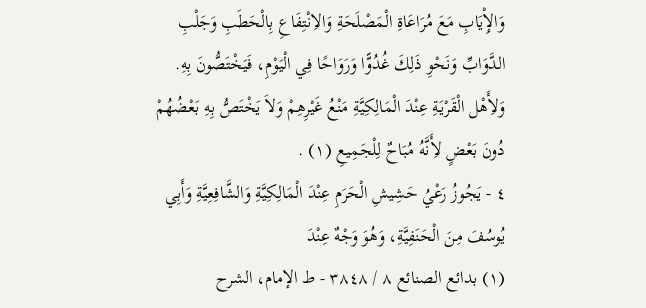وَالإِْيَابِ مَعَ مُرَاعَاةِ الْمَصْلَحَةِ وَالاِنْتِفَاعِ بِالْحَطَبِ وَجَلْبِ الدَّوَابِّ وَنَحْوِ ذَلِكَ غُدُوًّا وَرَوَاحًا فِي الْيَوْمِ، فَيَخْتَصُّونَ بِهِ. وَلأَِهْل الْقَرْيَةِ عِنْدَ الْمَالِكِيَّةِ مَنْعُ غَيْرِهِمْ وَلاَ يَخْتَصُّ بِهِ بَعْضُهُمْ دُونَ بَعْضٍ لأَِنَّهُ مُبَاحٌ لِلْجَمِيعِ (١) .
٤ - يَجُوزُ رَعْيُ حَشِيشِ الْحَرَمِ عِنْدَ الْمَالِكِيَّةِ وَالشَّافِعِيَّةِ وَأَبِي يُوسُفَ مِنَ الْحَنَفِيَّةِ، وَهُوَ وَجْهٌ عِنْدَ
(١) بدائع الصنائع ٨ / ٣٨٤٨ - ط الإمام، الشرح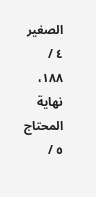الصغير ٤ / ١٨٨، نهاية المحتاج ٥ /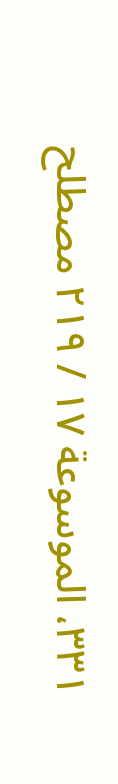٣٣١، الموسوعة ١٧ / ٢١٩ مصطلح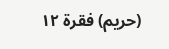(حريم) فقرة ١٢